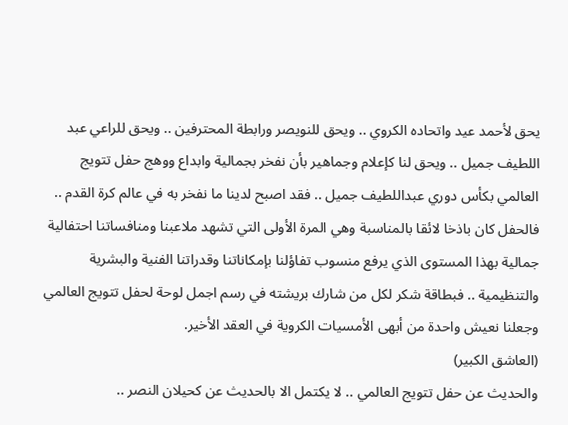يحق لأحمد عيد واتحاده الكروي .. ويحق للنويصر ورابطة المحترفين .. ويحق للراعي عبد اللطيف جميل .. ويحق لنا كإعلام وجماهير بأن نفخر بجمالية وابداع ووهج حفل تتويج العالمي بكأس دوري عبداللطيف جميل .. فقد اصبح لدينا ما نفخر به في عالم كرة القدم .. فالحفل كان باذخا لائقا بالمناسبة وهي المرة الأولى التي تشهد ملاعبنا ومنافساتنا احتفالية جمالية بهذا المستوى الذي يرفع منسوب تفاؤلنا بإمكاناتنا وقدراتنا الفنية والبشرية والتنظيمية .. فبطاقة شكر لكل من شارك بريشته في رسم اجمل لوحة لحفل تتويج العالمي وجعلنا نعيش واحدة من أبهى الأمسيات الكروية في العقد الأخير.
(العاشق الكبير)
والحديث عن حفل تتويج العالمي .. لا يكتمل الا بالحديث عن كحيلان النصر ..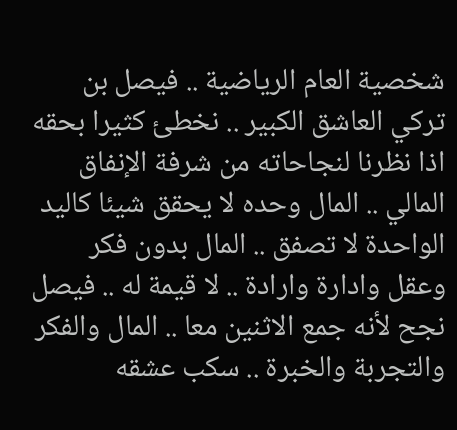شخصية العام الرياضية .. فيصل بن تركي العاشق الكبير .. نخطئ كثيرا بحقه اذا نظرنا لنجاحاته من شرفة الإنفاق المالي .. المال وحده لا يحقق شيئا كاليد الواحدة لا تصفق .. المال بدون فكر وعقل وادارة وارادة .. لا قيمة له .. فيصل نجح لأنه جمع الاثنين معا .. المال والفكر والتجربة والخبرة .. سكب عشقه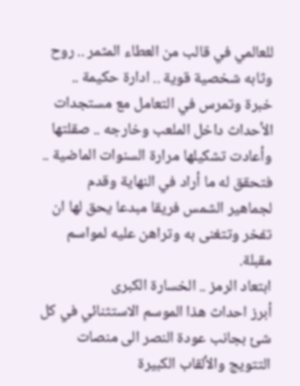للعالمي في قالب من العطاء المثمر .. روح وثابه شخصية قوية .. ادارة حكيمة .. خبرة وتمرس في التعامل مع مستجدات الأحداث داخل الملعب وخارجه .. صقلتها وأعادت تشكيلها مرارة السنوات الماضية .. فتحقق له ما أراد في النهاية وقدم لجماهير الشمس فريقا مبدعا يحق لها ان تفخر وتتغنى به وتراهن عليه لمواسم مقبلة.
ابتعاد الرمز .. الخسارة الكبرى
أبرز احداث هذا الموسم الاستثنائي في كل شئ بجانب عودة النصر الى منصات التتويج والألقاب الكبيرة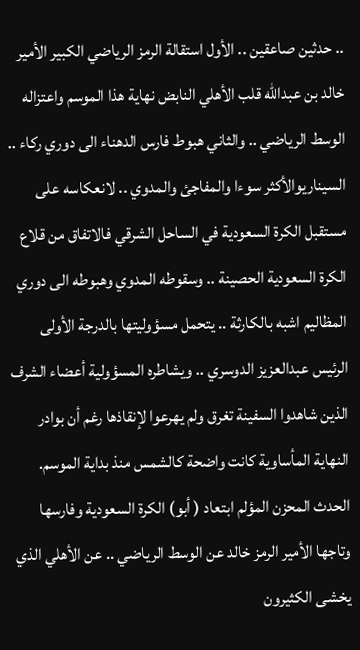.. حدثين صاعقين .. الأول استقالة الرمز الرياضي الكبير الأمير خالد بن عبدالله قلب الأهلي النابض نهاية هذا الموسم واعتزاله الوسط الرياضي .. والثاني هبوط فارس الدهناء الى دوري ركاء .. السيناريوالأكثر سوءا والمفاجئ والمدوي .. لانعكاسه على مستقبل الكرة السعودية في الساحل الشرقي فالاتفاق من قلاع الكرة السعودية الحصينة .. وسقوطه المدوي وهبوطه الى دوري المظاليم اشبه بالكارثة .. يتحمل مسؤوليتها بالدرجة الأولى الرئيس عبدالعزيز الدوسري .. ويشاطره المسؤولية أعضاء الشرف الذين شاهدوا السفينة تغرق ولم يهرعوا لإنقاذها رغم أن بوادر النهاية المأساوية كانت واضحة كالشمس منذ بداية الموسم.
الحدث المحزن المؤلم ابتعاد ( أبو) الكرة السعودية وفارسها وتاجها الأمير الرمز خالد عن الوسط الرياضي .. عن الأهلي الذي يخشى الكثيرون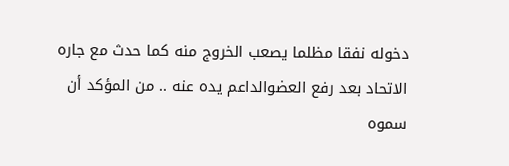دخوله نفقا مظلما يصعب الخروج منه كما حدث مع جاره الاتحاد بعد رفع العضوالداعم يده عنه .. من المؤكد أن سموه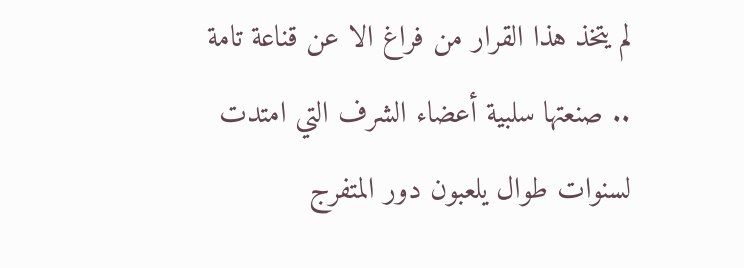لم يتخذ هذا القرار من فراغ الا عن قناعة تامة .. صنعتها سلبية أعضاء الشرف التي امتدت لسنوات طوال يلعبون دور المتفرج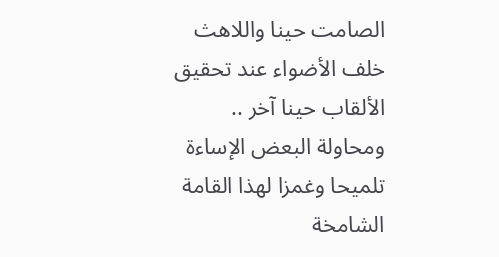الصامت حينا واللاهث خلف الأضواء عند تحقيق الألقاب حينا آخر .. ومحاولة البعض الإساءة تلميحا وغمزا لهذا القامة الشامخة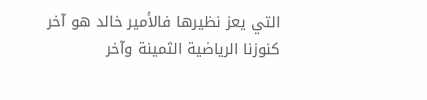التي يعز نظيرها فالأمير خالد هو آخر كنوزنا الرياضية الثمينة وآخر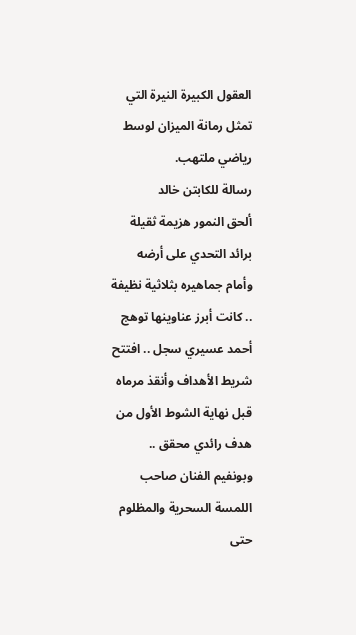العقول الكبيرة النيرة التي تمثل رمانة الميزان لوسط رياضي ملتهب.
رسالة للكابتن خالد
ألحق النمور هزيمة ثقيلة برائد التحدي على أرضه وأمام جماهيره بثلاثية نظيفة .. كانت أبرز عناوينها توهج أحمد عسيري سجل .. افتتح شريط الأهداف وأنقذ مرماه قبل نهاية الشوط الأول من هدف رائدي محقق .. وبونفيم الفنان صاحب اللمسة السحرية والمظلوم حتى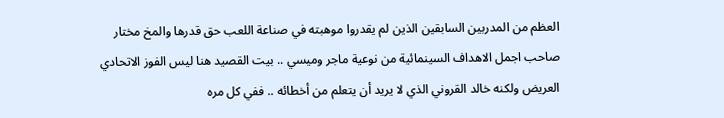العظم من المدربين السابقين الذين لم يقدروا موهبته في صناعة اللعب حق قدرها والمخ مختار صاحب اجمل الاهداف السينمائية من نوعية ماجر وميسي .. بيت القصيد هنا ليس الفوز الاتحادي العريض ولكنه خالد القروني الذي لا يريد أن يتعلم من أخطائه .. ففي كل مره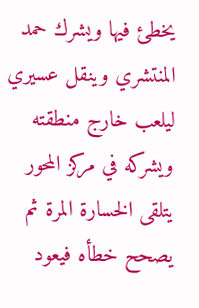يخطئ فيها ويشرك حمد المنتشري وينقل عسيري ليلعب خارج منطقته ويشركه في مركز المحور يتلقى الخسارة المرة ثم يصحح خطأه فيعود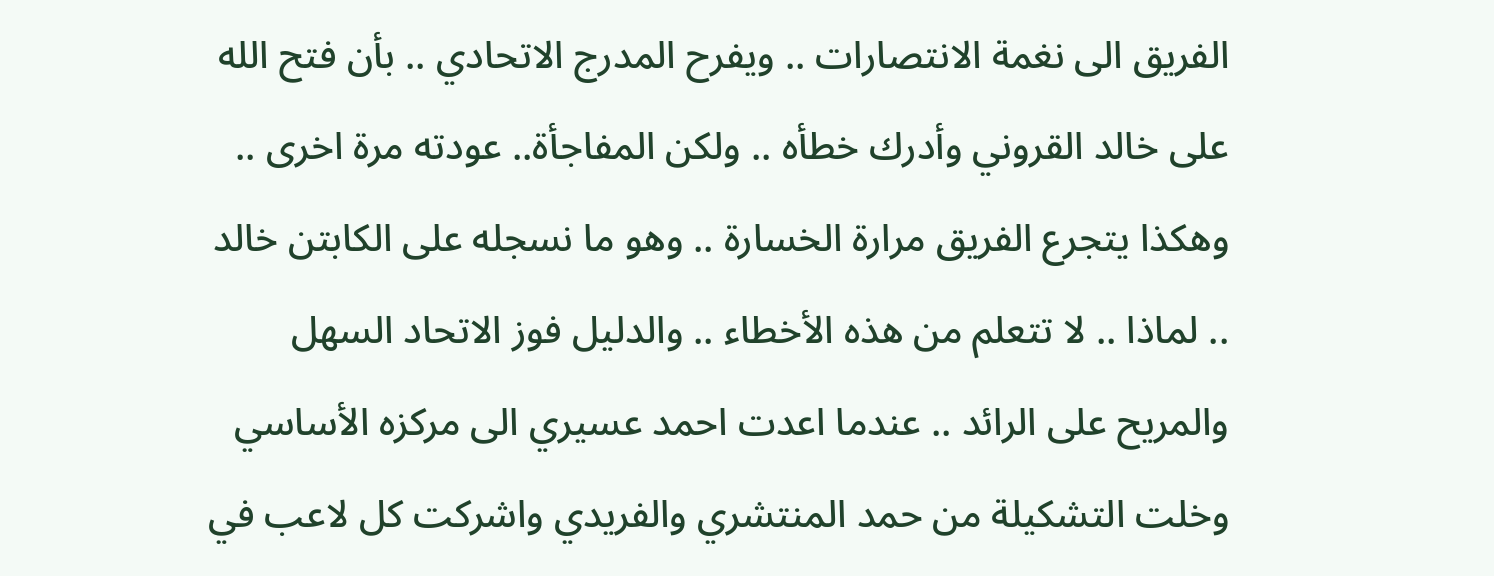الفريق الى نغمة الانتصارات .. ويفرح المدرج الاتحادي .. بأن فتح الله على خالد القروني وأدرك خطأه .. ولكن المفاجأة.. عودته مرة اخرى .. وهكذا يتجرع الفريق مرارة الخسارة .. وهو ما نسجله على الكابتن خالد .. لماذا .. لا تتعلم من هذه الأخطاء .. والدليل فوز الاتحاد السهل والمريح على الرائد .. عندما اعدت احمد عسيري الى مركزه الأساسي وخلت التشكيلة من حمد المنتشري والفريدي واشركت كل لاعب في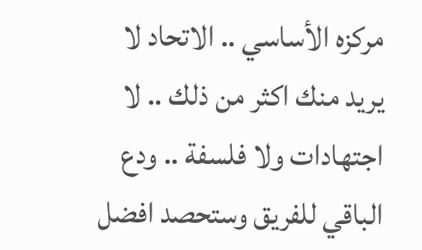مركزه الأساسي .. الاتحاد لا يريد منك اكثر من ذلك .. لا اجتهادات ولا فلسفة .. ودع الباقي للفريق وستحصد افضل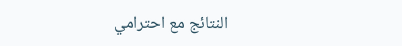النتائج مع احترامي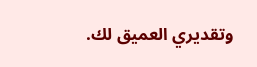وتقديري العميق لك.